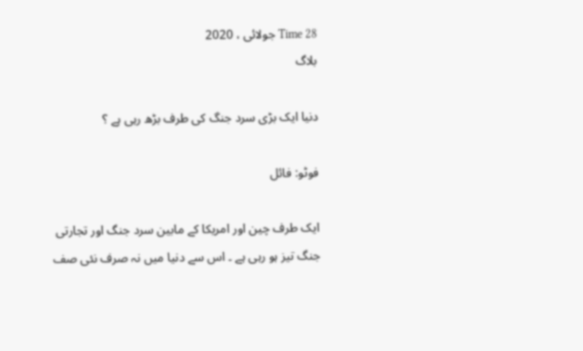Time 28 جولائی ، 2020
بلاگ

دنیا ایک بڑی سرد جنگ کی طرف بڑھ رہی ہے ؟

فوٹو: فائل

ایک طرف چین اور امریکا کے مابین سرد جنگ اور تجارتی جنگ تیز ہو رہی ہے ۔ اس سے دنیا میں نہ صرف نئی صف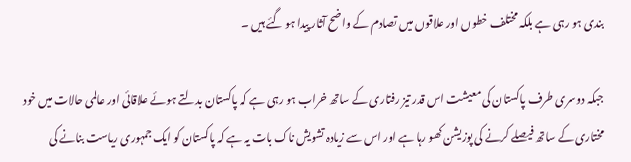بندی ہو رہی ہے بلکہ مختلف خطوں اور علاقوں میں تصادم کے واضح آثار پیدا ہو گئے ہیں ۔

جبکہ دوسری طرف پاکستان کی معیشت اس قدر تیز رفتاری کے ساتھ خراب ہو رہی ہے کہ پاکستان بدلتے ہوئے علاقائی اور عالمی حالات میں خود مختاری کے ساتھ فیصلے کرنے کی پوزیشن کھو رہا ہے اور اس سے زیادہ تشویش ناک بات یہ ہے کہ پاکستان کو ایک جمہوری ریاست بنانے کی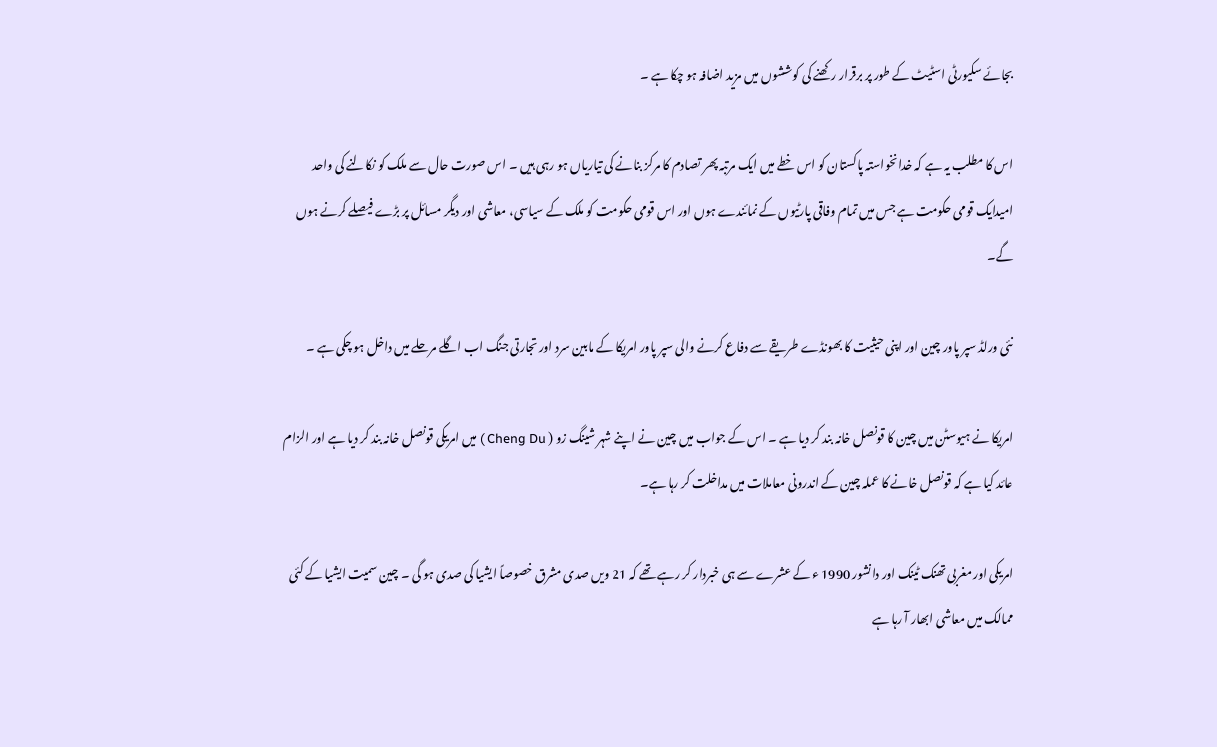بجائے سکیورٹی اسٹیٹ کے طور پر برقرار رکھنے کی کوششوں میں مزید اضافہ ہو چکا ہے ۔

اس کا مطلب یہ ہے کہ خدانخواستہ پاکستان کو اس خطے میں ایک مرتبہ پھر تصادم کا مرکز بنانے کی تیاریاں ہو رہی ہیں ۔ اس صورت حال سے ملک کو نکالنے کی واحد امیدایک قومی حکومت ہے جس میں تمام وفاقی پارٹیوں کے نمائندے ہوں اور اس قومی حکومت کو ملک کے سیاسی، معاشی اور دیگر مسائل پر بڑے فیصلے کرنے ہوں گے۔

نئی ورلڈ سپر پاور چین اور اپنی حیثیت کا بھونڈے طریقے سے دفاع کرنے والی سپر پاور امریکا کے مابین سرد اور تجارتی جنگ اب اگلے مرحلے میں داخل ہو چکی ہے ۔

امریکا نے ہیوسٹن میں چین کا قونصل خانہ بند کر دیا ہے ۔ اس کے جواب میں چین نے اپنے شہر شینگ زو ( Cheng Du ) میں امریکی قونصل خانہ بند کر دیا ہے اور الزام عائد کیا ہے کہ قونصل خانے کا عملہ چین کے اندرونی معاملات میں مداخلت کر رہا ہے۔

امریکی اور مغربی تھنک ٹینک اور دانشور 1990 ء کے عشرے سے ہی خبردار کر رہے تھے کہ 21 ویں صدی مشرق خصوصاً ایشیا کی صدی ہو گی ۔ چین سمیت ایشیا کے کئی ممالک میں معاشی ابھار آ رہا ہے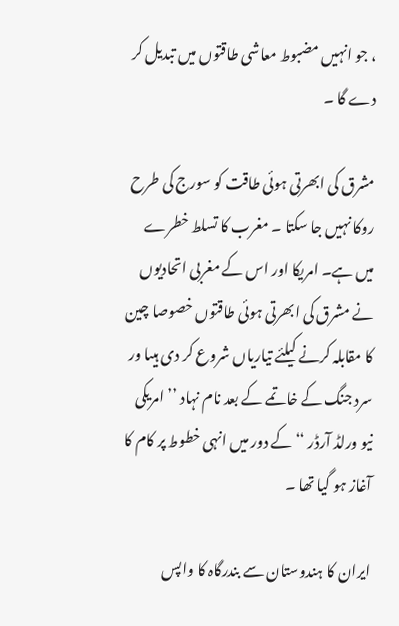، جو انہیں مضبوط معاشی طاقتوں میں تبدیل کر دے گا ۔

مشرق کی ابھرتی ہوئی طاقت کو سورج کی طرح روکا نہیں جا سکتا ۔ مغرب کا تسلط خطرے میں ہے۔ امریکا اور اس کے مغربی اتحادیوں نے مشرق کی ابھرتی ہوئی طاقتوں خصوصا چین کا مقابلہ کرنے کیلئے تیاریاں شروع کر دی ہیںا ور سرد جنگ کے خاتمے کے بعد نام نہاد ’’ امریکی نیو ورلڈ آرڈر ‘‘ کے دور میں انہی خطوط پر کام کا آغاز ہو گیا تھا ۔

ایران کا ہندوستان سے بندرگاہ کا واپس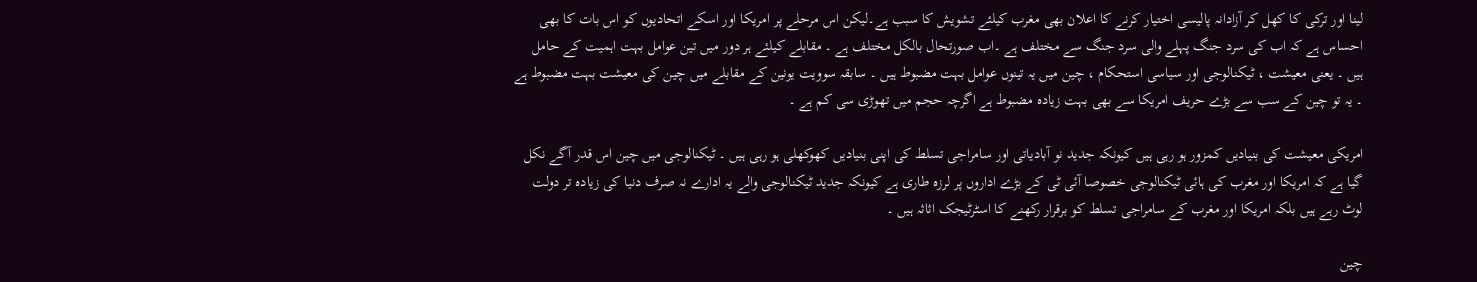لینا اور ترکی کا کھل کر آزادانہ پالیسی اختیار کرنے کا اعلان بھی مغرب کیلئے تشویش کا سبب ہے۔لیکن اس مرحلے پر امریکا اور اسکے اتحادیوں کو اس بات کا بھی احساس ہے کہ اب کی سرد جنگ پہلے والی سرد جنگ سے مختلف ہے ۔اب صورتحال بالکل مختلف ہے ۔ مقابلے کیلئے ہر دور میں تین عوامل بہت اہمیت کے حامل ہیں ۔ یعنی معیشت ، ٹیکنالوجی اور سیاسی استحکام ، چین میں یہ تینوں عوامل بہت مضبوط ہیں ۔ سابقہ سوویت یونین کے مقابلے میں چین کی معیشت بہت مضبوط ہے ۔ یہ تو چین کے سب سے بڑے حریف امریکا سے بھی بہت زیادہ مضبوط ہے اگرچہ حجم میں تھوڑی سی کم ہے ۔

امریکی معیشت کی بنیادیں کمزور ہو رہی ہیں کیونکہ جدید نو آبادیاتی اور سامراجی تسلط کی اپنی بنیادیں کھوکھلی ہو رہی ہیں ۔ ٹیکنالوجی میں چین اس قدر آگے نکل گیا ہے کہ امریکا اور مغرب کی ہائی ٹیکنالوجی خصوصا آئی ٹی کے بڑے اداروں پر لرزہ طاری ہے کیونکہ جدید ٹیکنالوجی والے یہ ادارے نہ صرف دنیا کی زیادہ تر دولت لوٹ رہے ہیں بلکہ امریکا اور مغرب کے سامراجی تسلط کو برقرار رکھنے کا اسٹرٹیجک اثاثہ ہیں ۔

چین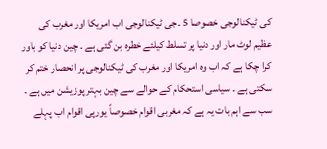کی ٹیکنالوجی خصوصا 5 ۔جی ٹیکنالوجی اب امریکا اور مغرب کی عظیم لوٹ مار اور دنیا پر تسلط کیلئے خطرہ بن گئی ہے ۔ چین دنیا کو باور کرا چکا ہے کہ اب وہ امریکا اور مغرب کی ٹیکنالوجی پر انحصار ختم کر سکتی ہے ۔ سیاسی استحکام کے حوالے سے چین بہتر پوزیشن میں ہے ۔ سب سے اہم بات یہ ہے کہ مغربی اقوام خصوصاً یورپی اقوام اب پہلے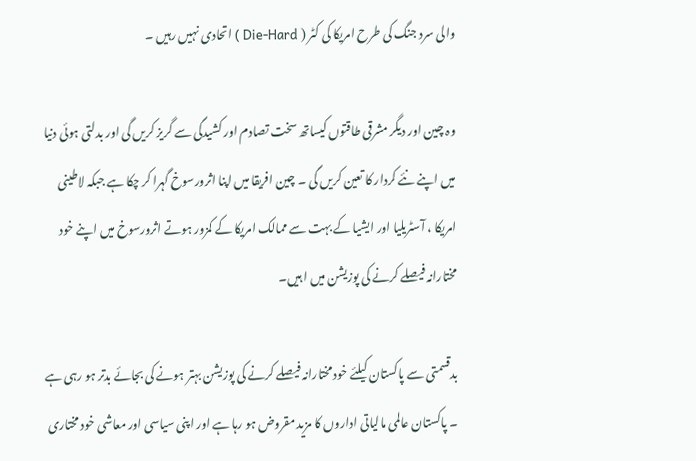والی سرد جنگ کی طرح امریکا کی کٹر ( Die-Hard ) اتحادی نہیں رہیں ۔

وہ چین اور دیگر مشرقی طاقتوں کیساتھ سخت تصادم اور کشیدگی سے گریز کریں گی اور بدلتی ہوئی دنیا میں اپنے نئے کردار کا تعین کریں گی ۔ چین افریقا میں اپنا اثرورسوخ گہرا کر چکا ہے جبکہ لاطینی امریکا ، آسٹریلیا اور ایشیا کے بہت سے ممالک امریکا کے کمزور ہوتے اثرورسوخ میں اپنے خود مختارانہ فیصلے کرنے کی پوزیشن میں ا ہیں۔

بدقسمتی سے پاکستان کیلئے خود مختارانہ فیصلے کرنے کی پوزیشن بہتر ہونے کی بجائے بدتر ہو رہی ہے ۔ پاکستان عالمی مالیاتی اداروں کا مزید مقروض ہو رہا ہے اور اپنی سیاسی اور معاشی خود مختاری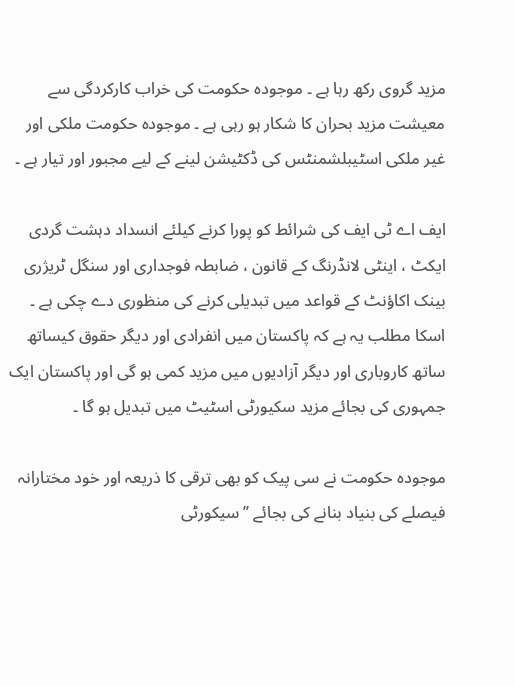مزید گروی رکھ رہا ہے ۔ موجودہ حکومت کی خراب کارکردگی سے معیشت مزید بحران کا شکار ہو رہی ہے ۔ موجودہ حکومت ملکی اور غیر ملکی اسٹیبلشمنٹس کی ڈکٹیشن لینے کے لیے مجبور اور تیار ہے ۔

ایف اے ٹی ایف کی شرائط کو پورا کرنے کیلئے انسداد دہشت گردی ایکٹ ، اینٹی لانڈرنگ کے قانون ، ضابطہ فوجداری اور سنگل ٹریژری بینک اکاؤنٹ کے قواعد میں تبدیلی کرنے کی منظوری دے چکی ہے ۔ اسکا مطلب یہ ہے کہ پاکستان میں انفرادی اور دیگر حقوق کیساتھ ساتھ کاروباری اور دیگر آزادیوں میں مزید کمی ہو گی اور پاکستان ایک جمہوری کی بجائے مزید سکیورٹی اسٹیٹ میں تبدیل ہو گا ۔

موجودہ حکومت نے سی پیک کو بھی ترقی کا ذریعہ اور خود مختارانہ فیصلے کی بنیاد بنانے کی بجائے ’’ سیکورٹی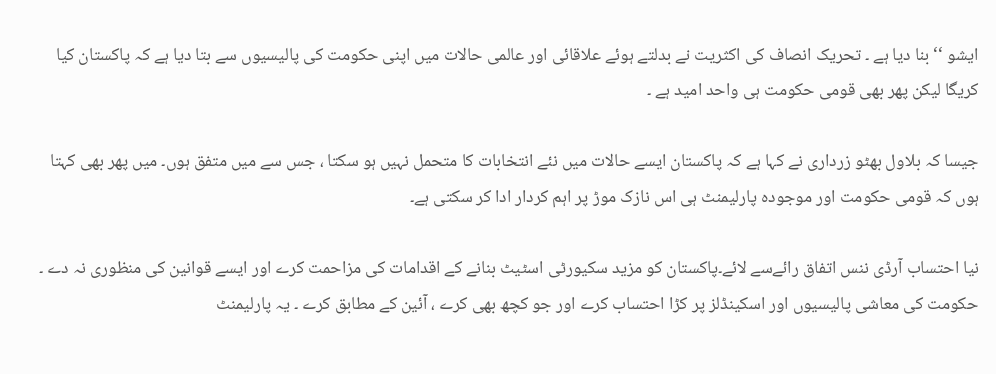ایشو ‘‘ بنا دیا ہے ۔ تحریک انصاف کی اکثریت نے بدلتے ہوئے علاقائی اور عالمی حالات میں اپنی حکومت کی پالیسیوں سے بتا دیا ہے کہ پاکستان کیا کریگا لیکن پھر بھی قومی حکومت ہی واحد امید ہے ۔

جیسا کہ بلاول بھٹو زرداری نے کہا ہے کہ پاکستان ایسے حالات میں نئے انتخابات کا متحمل نہیں ہو سکتا ، جس سے میں متفق ہوں۔ میں پھر بھی کہتا ہوں کہ قومی حکومت اور موجودہ پارلیمنٹ ہی اس نازک موڑ پر اہم کردار ادا کر سکتی ہے۔

نیا احتساب آرڈی ننس اتفاق رائےسے لائے۔پاکستان کو مزید سکیورٹی اسٹیٹ بنانے کے اقدامات کی مزاحمت کرے اور ایسے قوانین کی منظوری نہ دے ۔ حکومت کی معاشی پالیسیوں اور اسکینڈلز پر کڑا احتساب کرے اور جو کچھ بھی کرے ، آئین کے مطابق کرے ۔ یہ پارلیمنٹ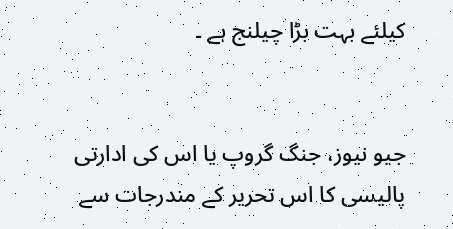کیلئے بہت بڑا چیلنج ہے ۔


جیو نیوز، جنگ گروپ یا اس کی ادارتی پالیسی کا اس تحریر کے مندرجات سے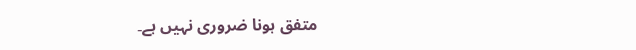متفق ہونا ضروری نہیں ہے۔